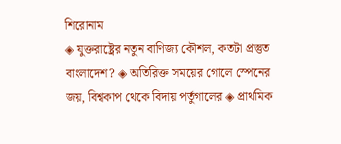শিরোনাম
◈ যুক্তরাষ্ট্রের নতুন বাণিজ্য কৌশল, কতটা প্রস্তুত বাংলাদেশ? ◈ অতিরিক্ত সময়ের গোলে স্পেনের জয়, বিশ্বকাপ থেকে বিদায় পর্তুগালের ◈ প্রাথমিক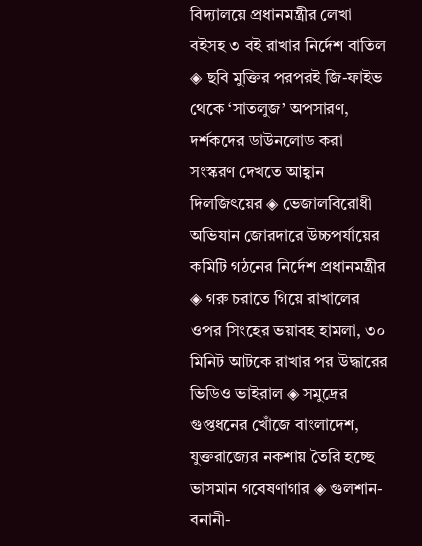বিদ্যালয়ে প্রধানমন্ত্রীর লেখা বইসহ ৩ বই রাখার নির্দেশ বাতিল ◈ ছবি মুক্তির পরপরই জি-ফাইভ থেকে ‘সাতলুজ’ অপসারণ, দর্শকদের ডাউনলোড করা সংস্করণ দেখতে আহ্বান দিলজিৎয়ের ◈ ভেজালবিরোধী অভিযান জোরদারে উচ্চপর্যায়ের কমিটি গঠনের নির্দেশ প্রধানমন্ত্রীর ◈ গরু চরাতে গিয়ে রাখালের ওপর সিংহের ভয়াবহ হামলা, ৩০ মিনিট আটকে রাখার পর উদ্ধারের ভিডিও ভাইরাল ◈ সমুদ্রের গুপ্তধনের খোঁজে বাংলাদেশ, যুক্তরাজ্যের নকশায় তৈরি হচ্ছে ভাসমান গবেষণাগার ◈ গুলশান-বনানী-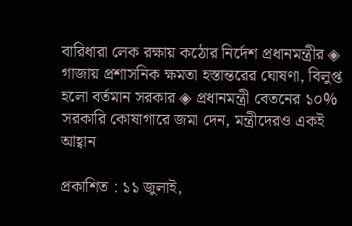বারিধারা লেক রক্ষায় কঠোর নির্দেশ প্রধানমন্ত্রীর ◈ গাজায় প্রশাসনিক ক্ষমতা হস্তান্তরের ঘোষণা, বিলুপ্ত হলো বর্তমান সরকার ◈ প্রধানমন্ত্রী বেতনের ১০% সরকারি কোষাগারে জমা দেন, মন্ত্রীদেরও একই আহ্বান

প্রকাশিত : ১১ জুলাই,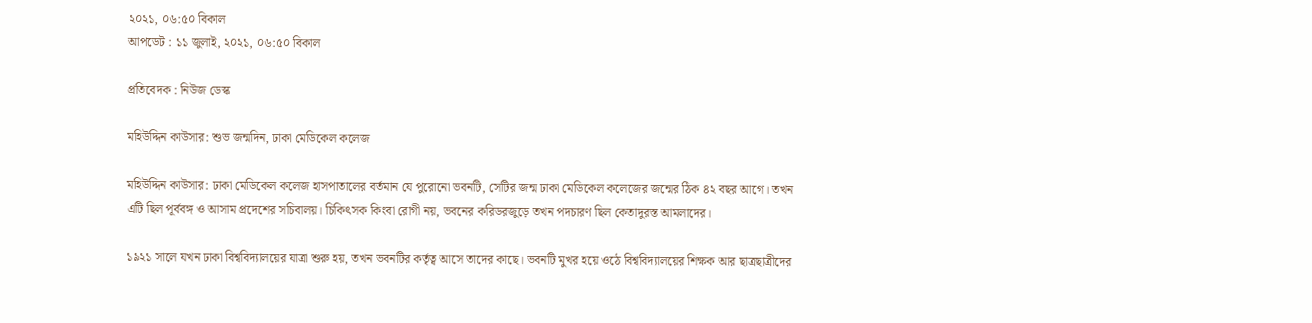২০২১, ০৬:৫০ বিকাল
আপডেট : ১১ জুলাই, ২০২১, ০৬:৫০ বিকাল

প্রতিবেদক : নিউজ ডেস্ক

মহিউদ্দিন কাউসার: শুভ জন্মদিন, ঢাকা মেডিকেল কলেজ

মহিউদ্দিন কাউসার: ঢাকা মেডিকেল কলেজ হাসপাতালের বর্তমান যে পুরোনো ভবনটি, সেটির জন্ম ঢাকা মেডিকেল কলেজের জন্মের ঠিক ৪২ বছর আগে। তখন এটি ছিল পূর্ববঙ্গ ও আসাম প্রদেশের সচিবালয়। চিকিৎসক কিংবা রোগী নয়, ভবনের করিডরজুড়ে তখন পদচারণ ছিল কেতাদুরস্ত আমলাদের।

১৯২১ সালে যখন ঢাকা বিশ্ববিদ্যালয়ের যাত্রা শুরু হয়, তখন ভবনটির কর্তৃত্ব আসে তাদের কাছে। ভবনটি মুখর হয়ে ওঠে বিশ্ববিদ্যালয়ের শিক্ষক আর ছাত্রছাত্রীদের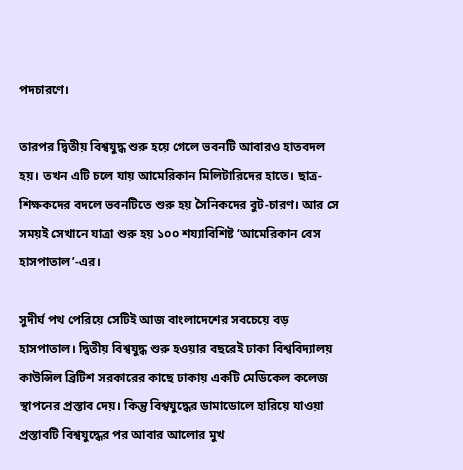পদচারণে।

তারপর দ্বিতীয় বিশ্বযুদ্ধ শুরু হয়ে গেলে ভবনটি আবারও হাতবদল হয়। তখন এটি চলে যায় আমেরিকান মিলিটারিদের হাতে। ছাত্র-শিক্ষকদের বদলে ভবনটিতে শুরু হয় সৈনিকদের বুট-চারণ। আর সে সময়ই সেখানে যাত্রা শুরু হয় ১০০ শয্যাবিশিষ্ট ‘আমেরিকান বেস হাসপাতাল’-এর।

সুদীর্ঘ পথ পেরিয়ে সেটিই আজ বাংলাদেশের সবচেয়ে বড় হাসপাতাল। দ্বিতীয় বিশ্বযুদ্ধ শুরু হওয়ার বছরেই ঢাকা বিশ্ববিদ্যালয় কাউন্সিল ব্রিটিশ সরকারের কাছে ঢাকায় একটি মেডিকেল কলেজ স্থাপনের প্রস্তাব দেয়। কিন্তু বিশ্বযুদ্ধের ডামাডোলে হারিয়ে যাওয়া প্রস্তাবটি বিশ্বযুদ্ধের পর আবার আলোর মুখ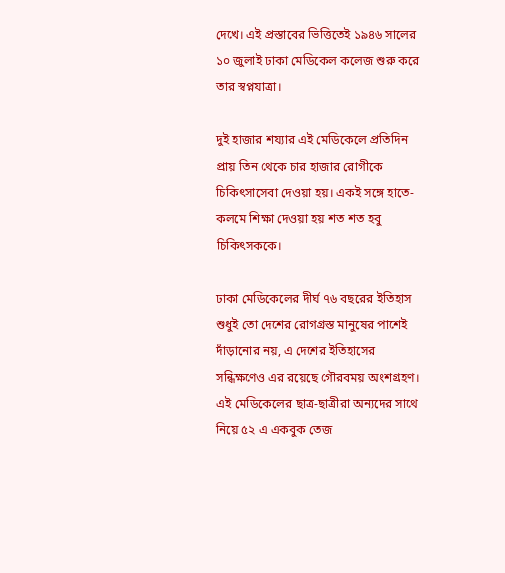দেখে। এই প্রস্তাবের ভিত্তিতেই ১৯৪৬ সালের ১০ জুলাই ঢাকা মেডিকেল কলেজ শুরু করে তার স্বপ্নযাত্রা।

দুই হাজার শয্যার এই মেডিকেলে প্রতিদিন প্রায় তিন থেকে চার হাজার রোগীকে চিকিৎসাসেবা দেওয়া হয়। একই সঙ্গে হাতে-কলমে শিক্ষা দেওয়া হয় শত শত হবু চিকিৎসককে।

ঢাকা মেডিকেলের দীর্ঘ ৭৬ বছরের ইতিহাস শুধুই তো দেশের রোগগ্রস্ত মানুষের পাশেই দাঁড়ানোর নয়, এ দেশের ইতিহাসের সন্ধিক্ষণেও এর রয়েছে গৌরবময় অংশগ্রহণ। এই মেডিকেলের ছাত্র-ছাত্রীরা অন্যদের সাথে নিয়ে ৫২ এ একবুক তেজ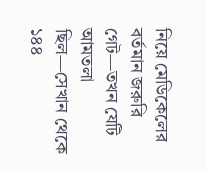নিয়ে মেডিকেলের বর্তমান জরুরি গেট—তখন যেটি আমতলা ছিল—সেখান থেকে ১৪৪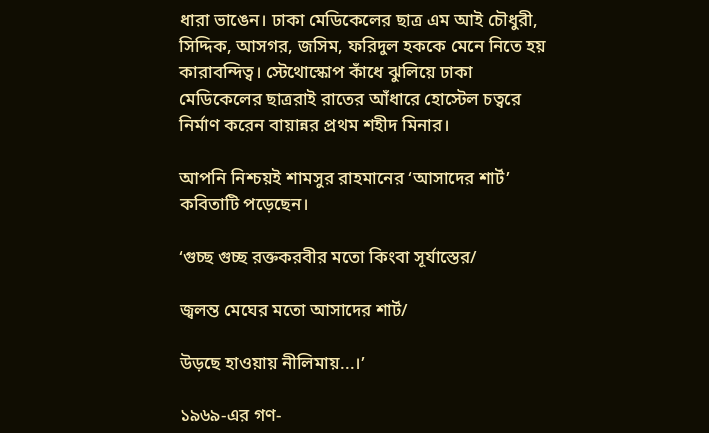ধারা ভাঙেন। ঢাকা মেডিকেলের ছাত্র এম আই চৌধুরী, সিদ্দিক, আসগর, জসিম, ফরিদুল হককে মেনে নিতে হয় কারাবন্দিত্ব। স্টেথোস্কোপ কাঁধে ঝুলিয়ে ঢাকা মেডিকেলের ছাত্ররাই রাতের আঁধারে হোস্টেল চত্বরে নির্মাণ করেন বায়ান্নর প্রথম শহীদ মিনার।

আপনি নিশ্চয়ই শামসুর রাহমানের ‘আসাদের শার্ট’ কবিতাটি পড়েছেন।

‘গুচ্ছ গুচ্ছ রক্তকরবীর মতো কিংবা সূর্যাস্তের/

জ্বলন্ত মেঘের মতো আসাদের শার্ট/

উড়ছে হাওয়ায় নীলিমায়...।’

১৯৬৯-এর গণ-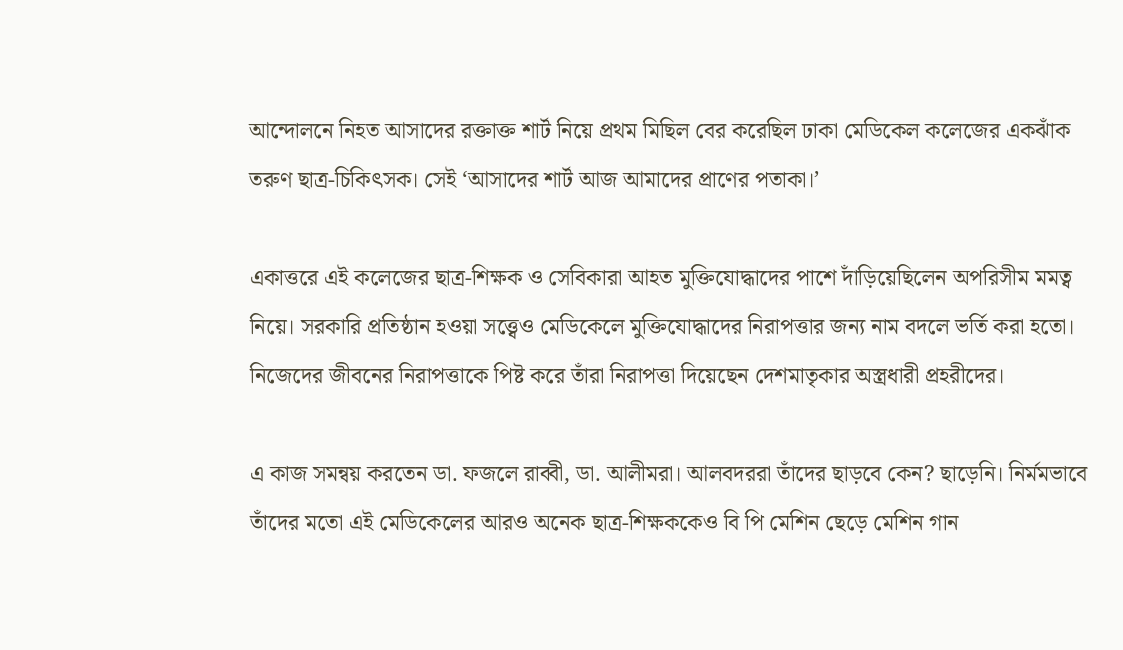আন্দোলনে নিহত আসাদের রক্তাক্ত শার্ট নিয়ে প্রথম মিছিল বের করেছিল ঢাকা মেডিকেল কলেজের একঝাঁক তরুণ ছাত্র-চিকিৎসক। সেই ‘আসাদের শার্ট আজ আমাদের প্রাণের পতাকা।’

একাত্তরে এই কলেজের ছাত্র-শিক্ষক ও সেবিকারা আহত মুক্তিযোদ্ধাদের পাশে দাঁড়িয়েছিলেন অপরিসীম মমত্ব নিয়ে। সরকারি প্রতিষ্ঠান হওয়া সত্ত্বেও মেডিকেলে মুক্তিযোদ্ধাদের নিরাপত্তার জন্য নাম বদলে ভর্তি করা হতো। নিজেদের জীবনের নিরাপত্তাকে পিষ্ট করে তাঁরা নিরাপত্তা দিয়েছেন দেশমাতৃকার অস্ত্রধারী প্রহরীদের।

এ কাজ সমন্বয় করতেন ডা. ফজলে রাব্বী, ডা. আলীমরা। আলবদররা তাঁদের ছাড়বে কেন? ছাড়েনি। নির্মমভাবে তাঁদের মতো এই মেডিকেলের আরও অনেক ছাত্র-শিক্ষককেও বি পি মেশিন ছেড়ে মেশিন গান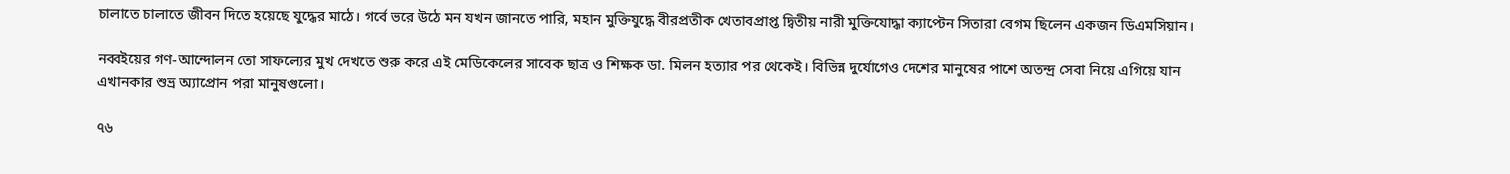চালাতে চালাতে জীবন দিতে হয়েছে যুদ্ধের মাঠে। গর্বে ভরে উঠে মন যখন জানতে পারি, মহান মুক্তিযুদ্ধে বীরপ্রতীক খেতাবপ্রাপ্ত দ্বিতীয় নারী মুক্তিযোদ্ধা ক্যাপ্টেন সিতারা বেগম ছিলেন একজন ডিএমসিয়ান।

নব্বইয়ের গণ-আন্দোলন তো সাফল্যের মুখ দেখতে শুরু করে এই মেডিকেলের সাবেক ছাত্র ও শিক্ষক ডা. মিলন হত্যার পর থেকেই। বিভিন্ন দুর্যোগেও দেশের মানুষের পাশে অতন্দ্র সেবা নিয়ে এগিয়ে যান এখানকার শুভ্র অ্যাপ্রোন পরা মানুষগুলো।

৭৬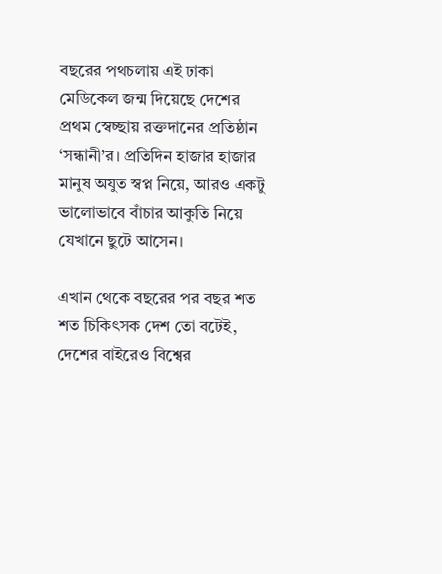বছরের পথচলায় এই ঢাকা মেডিকেল জন্ম দিয়েছে দেশের প্রথম স্বেচ্ছায় রক্তদানের প্রতিষ্ঠান ‘সন্ধানী’র। প্রতিদিন হাজার হাজার মানুষ অযুত স্বপ্ন নিয়ে, আরও একটু ভালোভাবে বাঁচার আকুতি নিয়ে যেখানে ছুটে আসেন।

এখান থেকে বছরের পর বছর শত শত চিকিৎসক দেশ তো বটেই, দেশের বাইরেও বিশ্বের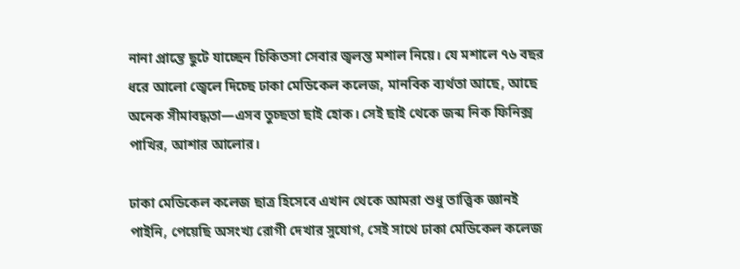নানা প্রান্তে ছুটে যাচ্ছেন চিকিতসা সেবার জ্বলন্ত মশাল নিয়ে। যে মশালে ৭৬ বছর ধরে আলো জ্বেলে দিচ্ছে ঢাকা মেডিকেল কলেজ, মানবিক ব্যর্থতা আছে, আছে অনেক সীমাবদ্ধতা—এসব তুচ্ছতা ছাই হোক। সেই ছাই থেকে জন্ম নিক ফিনিক্স পাখির, আশার আলোর।

ঢাকা মেডিকেল কলেজ ছাত্র হিসেবে এখান থেকে আমরা শুধু তাত্ত্বিক জ্ঞানই পাইনি, পেয়েছি অসংখ্য রোগী দেখার সুযোগ, সেই সাথে ঢাকা মেডিকেল কলেজ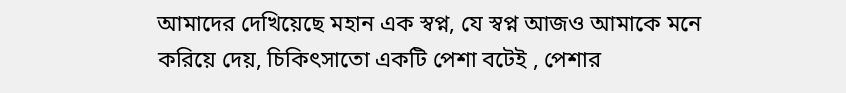আমাদের দেখিয়েছে মহান এক স্বপ্ন, যে স্বপ্ন আজও আমাকে মনে করিয়ে দেয়, চিকিৎসাতো একটি পেশা বটেই , পেশার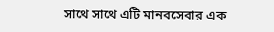সাথে সাথে এটি মানবসেবার এক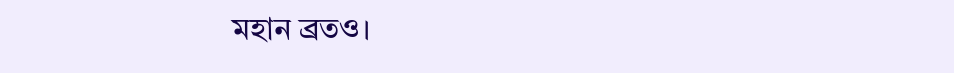মহান ব্রতও।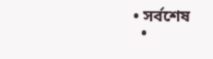• সর্বশেষ
  •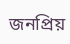জনপ্রিয়